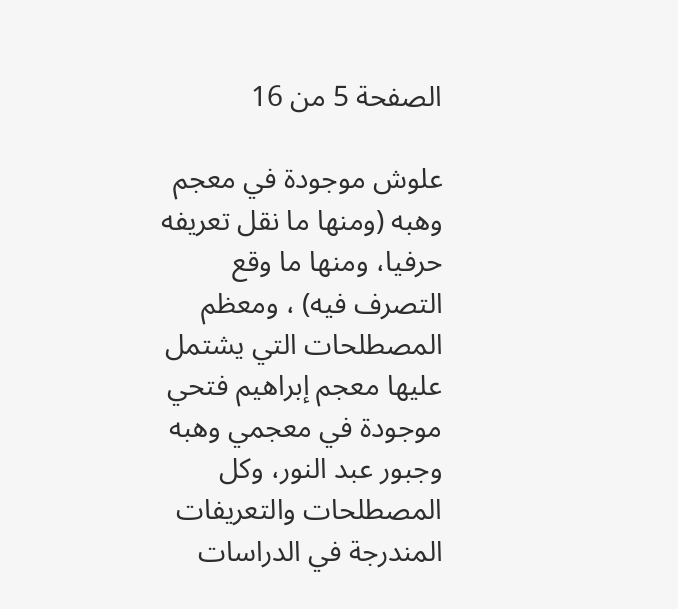الصفحة 5 من 16

علوش موجودة في معجم وهبه (ومنها ما نقل تعريفه حرفيا، ومنها ما وقع التصرف فيه) ، ومعظم المصطلحات التي يشتمل عليها معجم إبراهيم فتحي موجودة في معجمي وهبه وجبور عبد النور، وكل المصطلحات والتعريفات المندرجة في الدراسات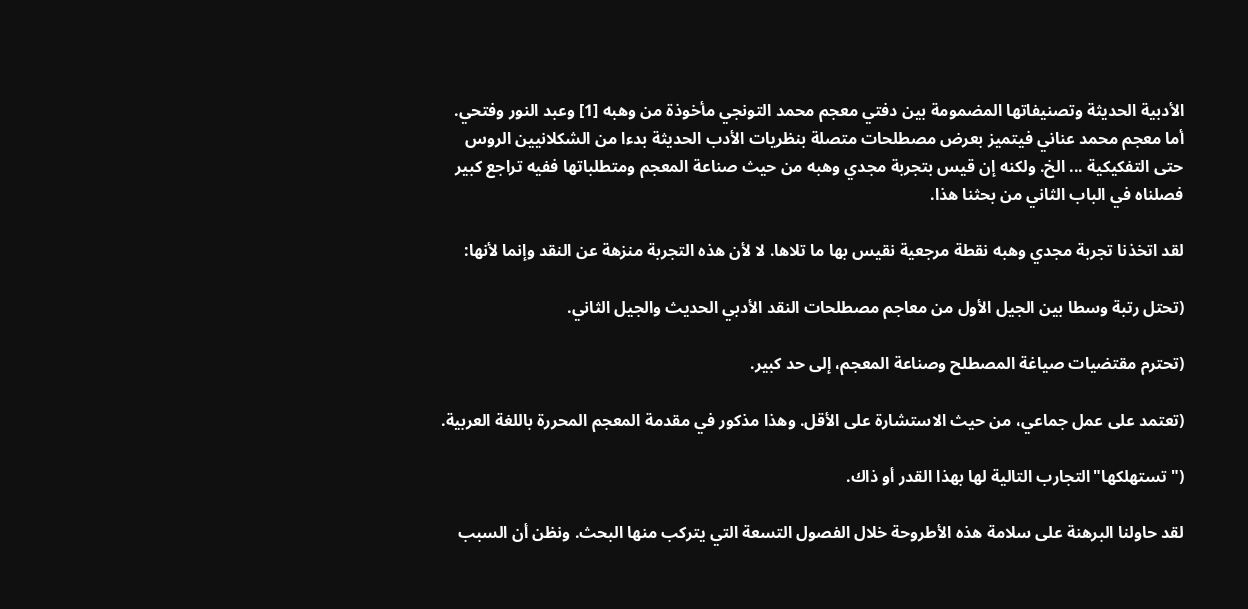الأدبية الحديثة وتصنيفاتها المضمومة بين دفتي معجم محمد التونجي مأخوذة من وهبه [1] وعبد النور وفتحي. أما معجم محمد عناني فيتميز بعرض مصطلحات متصلة بنظريات الأدب الحديثة بدءا من الشكلانيين الروس حتى التفكيكية ... الخ. ولكنه إن قيس بتجربة مجدي وهبه من حيث صناعة المعجم ومتطلباتها ففيه تراجع كبير فصلناه في الباب الثاني من بحثنا هذا.

لقد اتخذنا تجربة مجدي وهبه نقطة مرجعية نقيس بها ما تلاها. لا لأن هذه التجربة منزهة عن النقد وإنما لأنها:

(تحتل رتبة وسطا بين الجيل الأول من معاجم مصطلحات النقد الأدبي الحديث والجيل الثاني.

(تحترم مقتضيات صياغة المصطلح وصناعة المعجم، إلى حد كبير.

(تعتمد على عمل جماعي، من حيث الاستشارة على الأقل. وهذا مذكور في مقدمة المعجم المحررة باللغة العربية.

("تستهلكها"التجارب التالية لها بهذا القدر أو ذاك.

لقد حاولنا البرهنة على سلامة هذه الأطروحة خلال الفصول التسعة التي يتركب منها البحث. ونظن أن السبب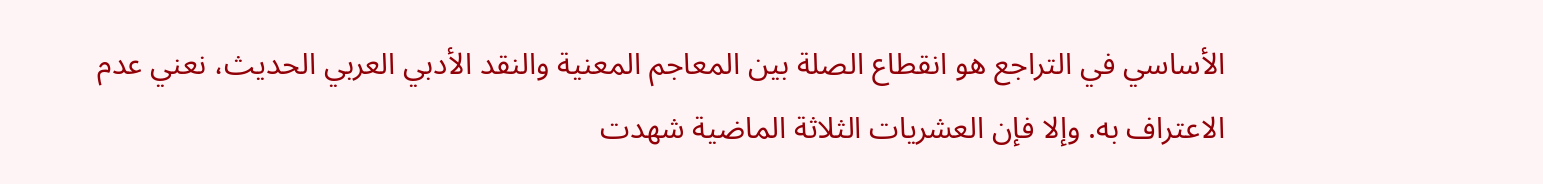الأساسي في التراجع هو انقطاع الصلة بين المعاجم المعنية والنقد الأدبي العربي الحديث، نعني عدم الاعتراف به. وإلا فإن العشريات الثلاثة الماضية شهدت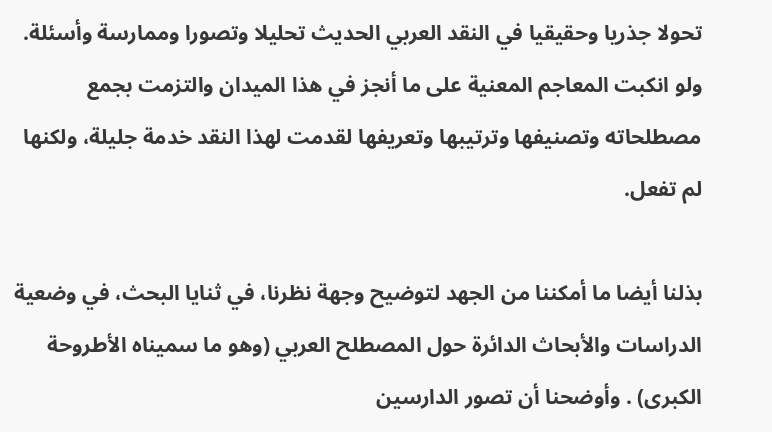تحولا جذريا وحقيقيا في النقد العربي الحديث تحليلا وتصورا وممارسة وأسئلة. ولو انكبت المعاجم المعنية على ما أنجز في هذا الميدان والتزمت بجمع مصطلحاته وتصنيفها وترتيبها وتعريفها لقدمت لهذا النقد خدمة جليلة، ولكنها لم تفعل.

بذلنا أيضا ما أمكننا من الجهد لتوضيح وجهة نظرنا، في ثنايا البحث، في وضعية الدراسات والأبحاث الدائرة حول المصطلح العربي (وهو ما سميناه الأطروحة الكبرى) . وأوضحنا أن تصور الدارسين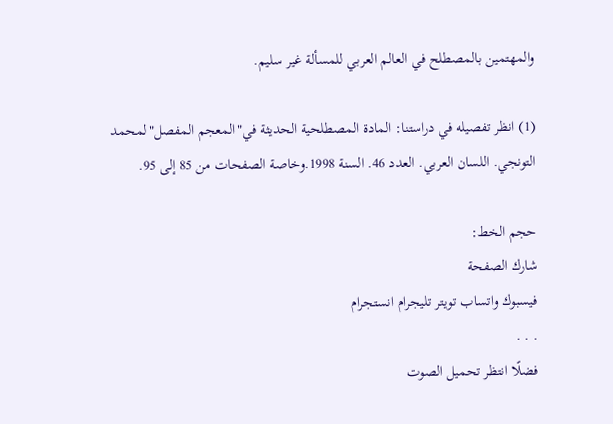والمهتمين بالمصطلح في العالم العربي للمسألة غير سليم.

(1) انظر تفصيله في دراستنا: المادة المصطلحية الحديثة في"المعجم المفصل"لمحمد التونجي. اللسان العربي. العدد 46. السنة 1998.وخاصة الصفحات من 85 إلى 95.

حجم الخط:
شارك الصفحة
فيسبوك واتساب تويتر تليجرام انستجرام
. . .
فضلًا انتظر تحميل الصوت